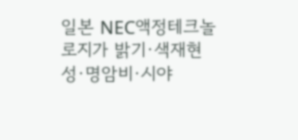일본 NEC액정테크놀로지가 밝기·색재현성·명암비·시야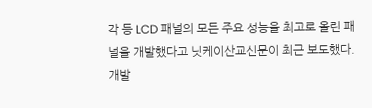각 등 LCD 패널의 모든 주요 성능을 최고로 올린 패널을 개발했다고 닛케이산교신문이 최근 보도했다.
개발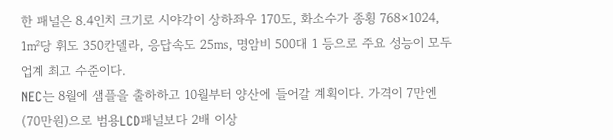한 패널은 8.4인치 크기로 시야각이 상하좌우 170도, 화소수가 종횡 768×1024, 1㎡당 휘도 350칸델라, 응답속도 25㎳, 명암비 500대 1 등으로 주요 성능이 모두 업계 최고 수준이다.
NEC는 8월에 샘플을 출하하고 10월부터 양산에 들어갈 계획이다. 가격이 7만엔(70만원)으로 범용LCD패널보다 2배 이상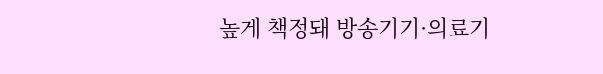높게 책정돼 방송기기·의료기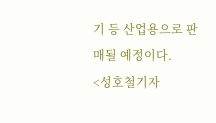기 등 산업용으로 판매될 예정이다.
<성호철기자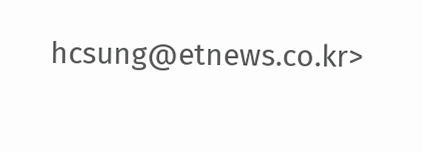hcsung@etnews.co.kr>